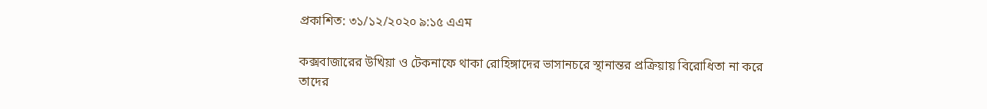প্রকাশিত: ৩১/১২/২০২০ ৯:১৫ এএম

কক্সবাজারের উখিয়া ও টেকনাফে থাকা রোহিঙ্গাদের ভাসানচরে স্থানান্তর প্রক্রিয়ায় বিরোধিতা না করে তাদের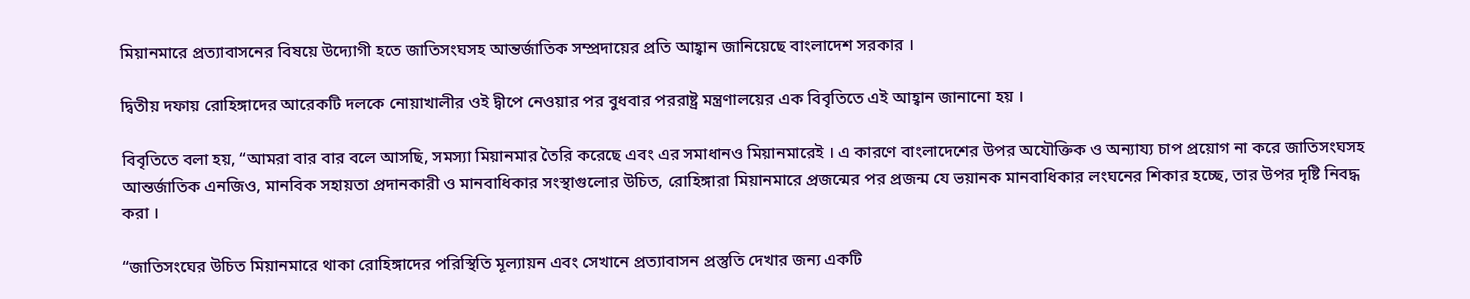মিয়ানমারে প্রত্যাবাসনের বিষয়ে উদ্যোগী হতে জাতিসংঘসহ আন্তর্জাতিক সম্প্রদায়ের প্রতি আহ্বান জানিয়েছে বাংলাদেশ সরকার ।

দ্বিতীয় দফায় রোহিঙ্গাদের আরেকটি দলকে নোয়াখালীর ওই দ্বীপে নেওয়ার পর বুধবার পররাষ্ট্র মন্ত্রণালয়ের এক বিবৃতিতে এই আহ্বান জানানো হয় ।

বিবৃতিতে বলা হয়, “আমরা বার বার বলে আসছি, সমস্যা মিয়ানমার তৈরি করেছে এবং এর সমাধানও মিয়ানমারেই । এ কারণে বাংলাদেশের উপর অযৌক্তিক ও অন্যায্য চাপ প্রয়োগ না করে জাতিসংঘসহ আন্তর্জাতিক এনজিও, মানবিক সহায়তা প্রদানকারী ও মানবাধিকার সংস্থাগুলোর উচিত, রোহিঙ্গারা মিয়ানমারে প্রজন্মের পর প্রজন্ম যে ভয়ানক মানবাধিকার লংঘনের শিকার হচ্ছে, তার উপর দৃষ্টি নিবদ্ধ করা ।

“জাতিসংঘের উচিত মিয়ানমারে থাকা রোহিঙ্গাদের পরিস্থিতি মূল্যায়ন এবং সেখানে প্রত্যাবাসন প্রস্তুতি দেখার জন্য একটি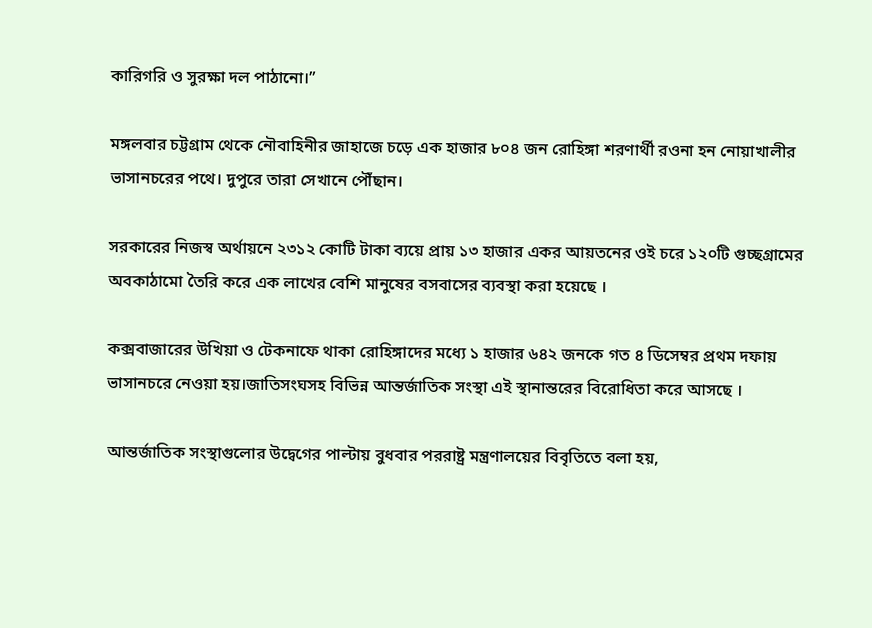কারিগরি ও সুরক্ষা দল পাঠানো।”

মঙ্গলবার চট্টগ্রাম থেকে নৌবাহিনীর জাহাজে চড়ে এক হাজার ৮০৪ জন রোহিঙ্গা শরণার্থী রওনা হন নোয়াখালীর ভাসানচরের পথে। দুপুরে তারা সেখানে পৌঁছান।

সরকারের নিজস্ব অর্থায়নে ২৩১২ কোটি টাকা ব্যয়ে প্রায় ১৩ হাজার একর আয়তনের ওই চরে ১২০টি গুচ্ছগ্রামের অবকাঠামো তৈরি করে এক লাখের বেশি মানুষের বসবাসের ব্যবস্থা করা হয়েছে ।

কক্সবাজারের উখিয়া ও টেকনাফে থাকা রোহিঙ্গাদের মধ্যে ১ হাজার ৬৪২ জনকে গত ৪ ডিসেম্বর প্রথম দফায় ভাসানচরে নেওয়া হয়।জাতিসংঘসহ বিভিন্ন আন্তর্জাতিক সংস্থা এই স্থানান্তরের বিরোধিতা করে আসছে ।

আন্তর্জাতিক সংস্থাগুলোর উদ্বেগের পাল্টায় বুধবার পররাষ্ট্র মন্ত্রণালয়ের বিবৃতিতে বলা হয়,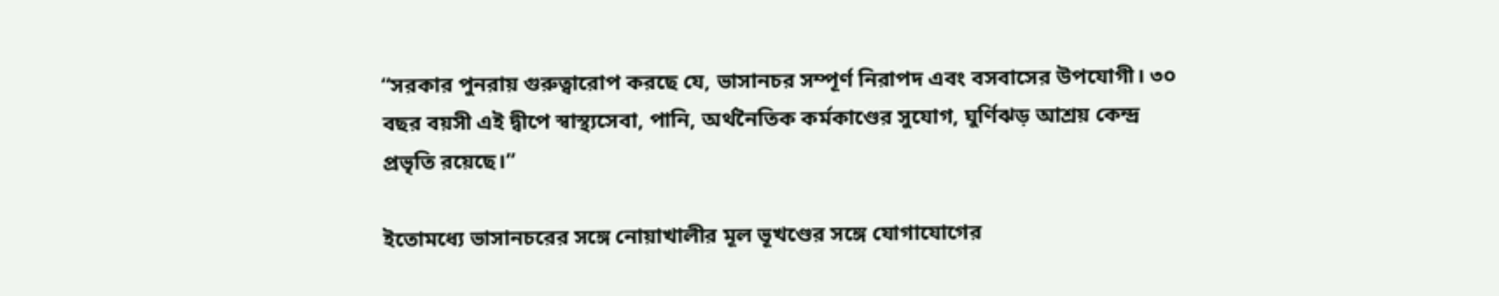“সরকার পুনরায় গুরুত্বারোপ করছে যে, ভাসানচর সম্পূর্ণ নিরাপদ এবং বসবাসের উপযোগী। ৩০ বছর বয়সী এই দ্বীপে স্বাস্থ্যসেবা, পানি, অর্থনৈতিক কর্মকাণ্ডের সুযোগ, ঘুর্ণিঝড় আশ্রয় কেন্দ্র প্রভৃতি রয়েছে।”

ইতোমধ্যে ভাসানচরের সঙ্গে নোয়াখালীর মূল ভূখণ্ডের সঙ্গে যোগাযোগের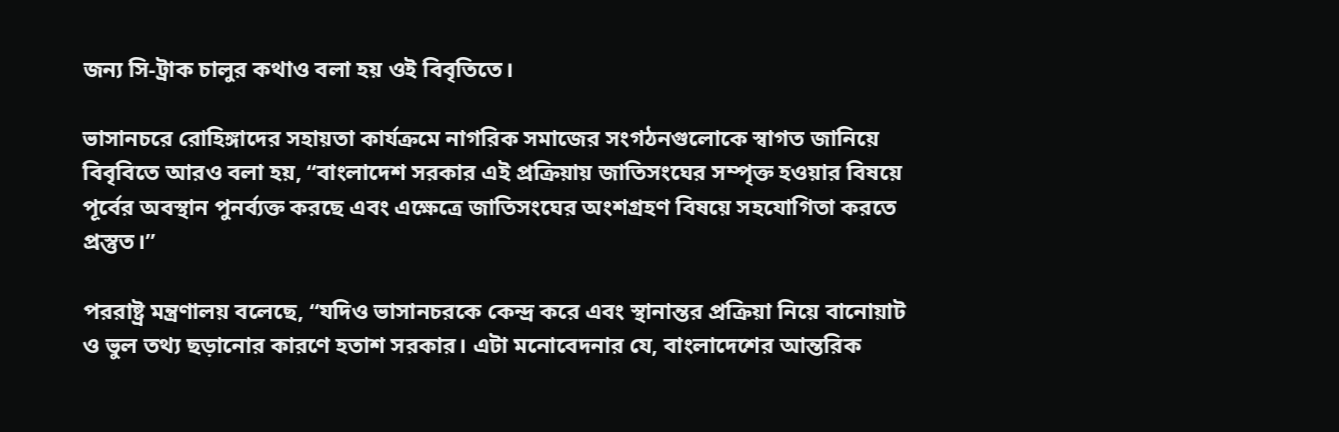জন্য সি-ট্রাক চালুর কথাও বলা হয় ওই বিবৃতিতে।

ভাসানচরে রোহিঙ্গাদের সহায়তা কার্যক্রমে নাগরিক সমাজের সংগঠনগুলোকে স্বাগত জানিয়ে বিবৃবিতে আরও বলা হয়, “বাংলাদেশ সরকার এই প্রক্রিয়ায় জাতিসংঘের সম্পৃক্ত হওয়ার বিষয়ে পূর্বের অবস্থান পুনর্ব্যক্ত করছে এবং এক্ষেত্রে জাতিসংঘের অংশগ্রহণ বিষয়ে সহযোগিতা করতে প্রস্তুত।”

পররাষ্ট্র মন্ত্রণালয় বলেছে, “যদিও ভাসানচরকে কেন্দ্র করে এবং স্থানান্তর প্রক্রিয়া নিয়ে বানোয়াট ও ভুল তথ্য ছড়ানোর কারণে হতাশ সরকার। এটা মনোবেদনার যে, বাংলাদেশের আন্তরিক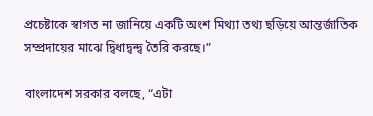প্রচেষ্টাকে স্বাগত না জানিয়ে একটি অংশ মিথ্যা তথ্য ছড়িয়ে আন্তর্জাতিক সম্প্রদায়ের মাঝে দ্বিধাদ্বন্দ্ব তৈরি করছে।”

বাংলাদেশ সরকার বলছে, “এটা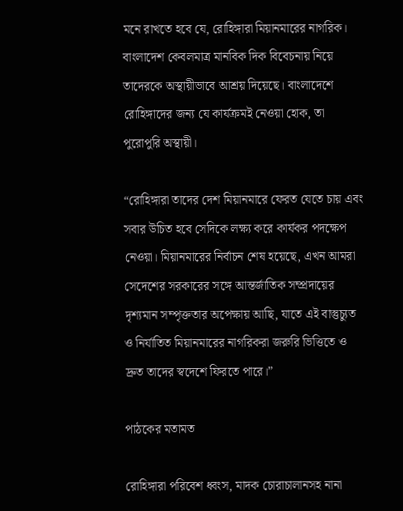মনে রাখতে হবে যে, রোহিঙ্গারা মিয়ানমারের নাগরিক। বাংলাদেশ কেবলমাত্র মানবিক দিক বিবেচনায় নিয়ে তাদেরকে অস্থায়ীভাবে আশ্রয় দিয়েছে। বাংলাদেশে রোহিঙ্গাদের জন্য যে কার্যক্রমই নেওয়া হোক, তা পুরোপুরি অস্থায়ী।

“রোহিঙ্গারা তাদের দেশ মিয়ানমারে ফেরত যেতে চায় এবং সবার উচিত হবে সেদিকে লক্ষ্য করে কার্যকর পদক্ষেপ নেওয়া। মিয়ানমারের নির্বাচন শেষ হয়েছে, এখন আমরা সেদেশের সরকারের সঙ্গে আন্তর্জাতিক সম্প্রদায়ের দৃশ্যমান সম্পৃক্ততার অপেক্ষায় আছি, যাতে এই বাস্তুচ্যুত ও নির্যাতিত মিয়ানমারের নাগরিকরা জরুরি ভিত্তিতে ও দ্রুত তাদের স্বদেশে ফিরতে পারে।”

পাঠকের মতামত

রোহিঙ্গারা পরিবেশ ধ্বংস, মাদক চোরাচালানসহ নানা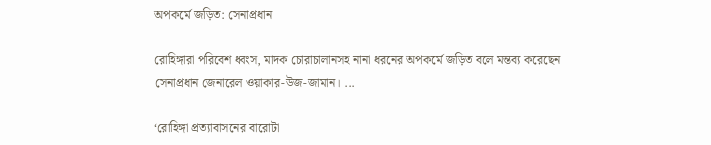অপকর্মে জড়িত: সেনাপ্রধান

রোহিঙ্গারা পরিবেশ ধ্বংস, মাদক চোরাচালানসহ নানা ধরনের অপকর্মে জড়িত বলে মন্তব্য করেছেন সেনাপ্রধান জেনারেল ওয়াকার-উজ-জামান। ...

‘রোহিঙ্গা প্রত্যাবাসনের বারোটা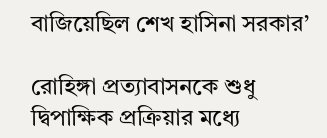বাজিয়েছিল শেখ হাসিনা সরকার’

রোহিঙ্গা প্রত্যাবাসনকে শুধু দ্বিপাক্ষিক প্রক্রিয়ার মধ্যে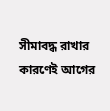সীমাবদ্ধ রাখার কারণেই আগের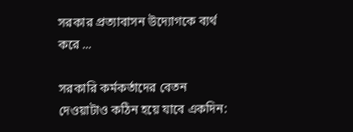সরকার প্রত্যাবাসন উদ্যোগকে ব্যর্থ করে ...

সরকারি কর্মকর্তাদের বেতন দেওয়াটাও কঠিন হয়ে যাবে একদিন: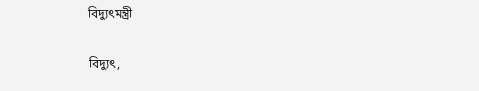বিদ্যুৎমন্ত্রী

বিদ্যুৎ,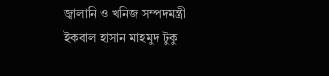জ্বালানি ও খনিজ সম্পদমন্ত্রী ইকবাল হাসান মাহমুদ টুকু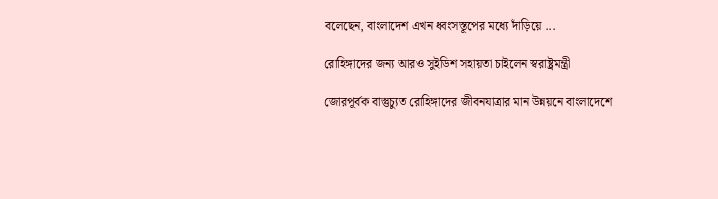বলেছেন, বাংলাদেশ এখন ধ্বংসস্তূপের মধ্যে দাঁড়িয়ে ...

রোহিঙ্গাদের জন্য আরও সুইডিশ সহায়তা চাইলেন স্বরাষ্ট্রমন্ত্রী

জোরপূর্বক বাস্তুচ্যুত রোহিঙ্গাদের জীবনযাত্রার মান উন্নয়নে বাংলাদেশে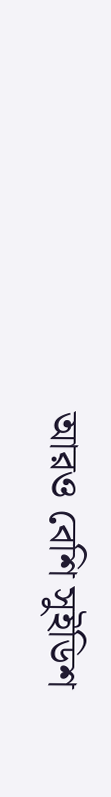আরও বেশি সুইডিশ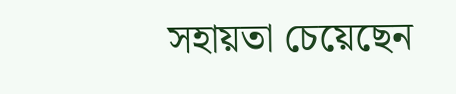সহায়তা চেয়েছেন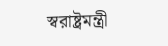স্বরাষ্ট্রমন্ত্রী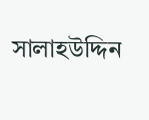সালাহউদ্দিন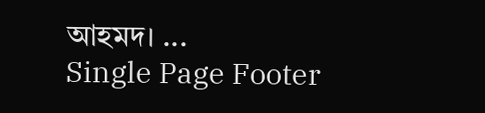আহমদ। ...
Single Page Footer